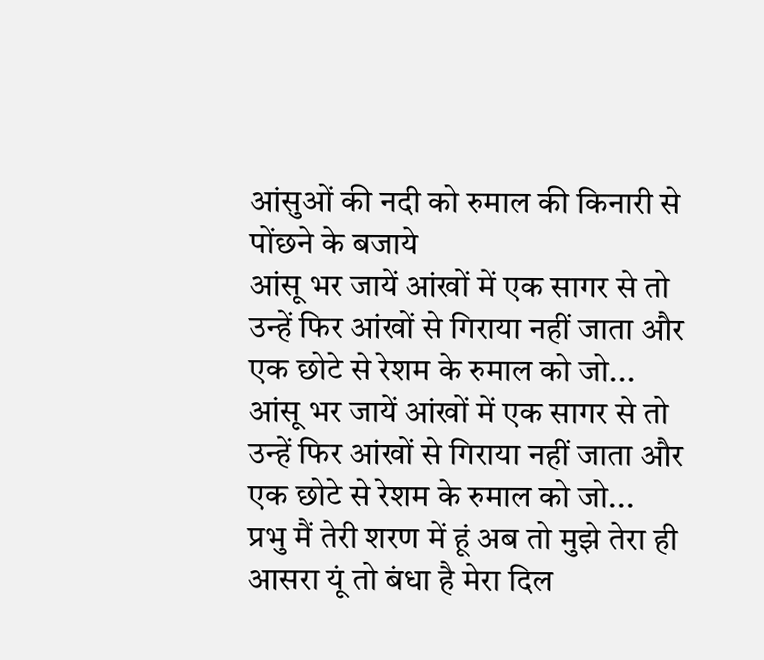आंसुओं की नदी को रुमाल की किनारी से पोंछने के बजाये
आंसू भर जायें आंखों में एक सागर से तो उन्हें फिर आंखों से गिराया नहीं जाता और एक छोटे से रेशम के रुमाल को जो...
आंसू भर जायें आंखों में एक सागर से तो उन्हें फिर आंखों से गिराया नहीं जाता और एक छोटे से रेशम के रुमाल को जो...
प्रभु मैं तेरी शरण में हूं अब तो मुझे तेरा ही आसरा यूं तो बंधा है मेरा दिल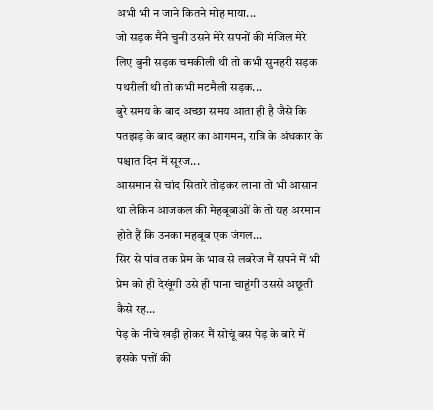अभी भी न जाने कितने मोह माया...
जो सड़क मैंने चुनी उसने मेरे सपनों की मंजिल मेरे लिए बुनी सड़क चमकीली थी तो कभी सुनहरी सड़क पथरीली थी तो कभी मटमैली सड़क...
बुरे समय के बाद अच्छा समय आता ही है जैसे कि पतझड़ के बाद बहार का आगमन, रात्रि के अंधकार के पश्चात दिन में सूरज...
आसमान से चांद सितारे तोड़कर लाना तो भी आसान था लेकिन आजकल की मेहबूबाओं के तो यह अरमान होते हैं कि उनका महबूब एक जंगल...
सिर से पांव तक प्रेम के भाव से लबरेज मैं सपने में भी प्रेम को ही देखूंगी उसे ही पाना चाहूंगी उससे अछूती कैसे रह...
पेड़ के नीचे खड़ी होकर मैं सोचूं बस पेड़ के बारे में इसके पत्तों की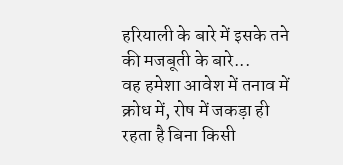हरियाली के बारे में इसके तने की मजबूती के बारे...
वह हमेशा आवेश में तनाव में क्रोध में, रोष में जकड़ा ही रहता है बिना किसी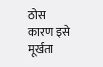ठोस कारण इसे मूर्खता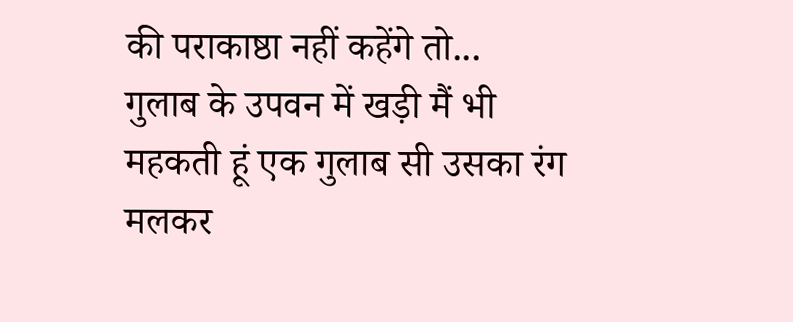की पराकाष्ठा नहीं कहेंगे तो...
गुलाब के उपवन में खड़ी मैं भी महकती हूं एक गुलाब सी उसका रंग मलकर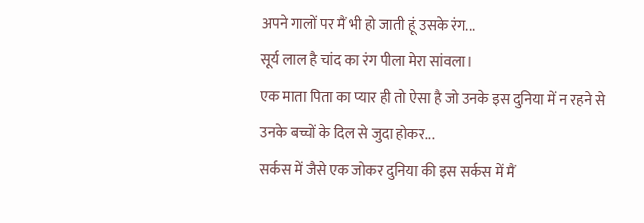अपने गालों पर मैं भी हो जाती हूं उसके रंग...
सूर्य लाल है चांद का रंग पीला मेरा सांवला।
एक माता पिता का प्यार ही तो ऐसा है जो उनके इस दुनिया में न रहने से उनके बच्चों के दिल से जुदा होकर...
सर्कस में जैसे एक जोकर दुनिया की इस सर्कस में मैं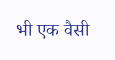भी एक वैसी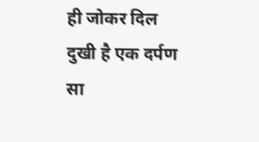ही जोकर दिल दुखी है एक दर्पण सा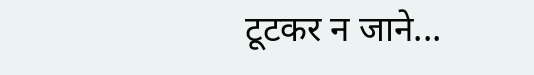टूटकर न जाने...